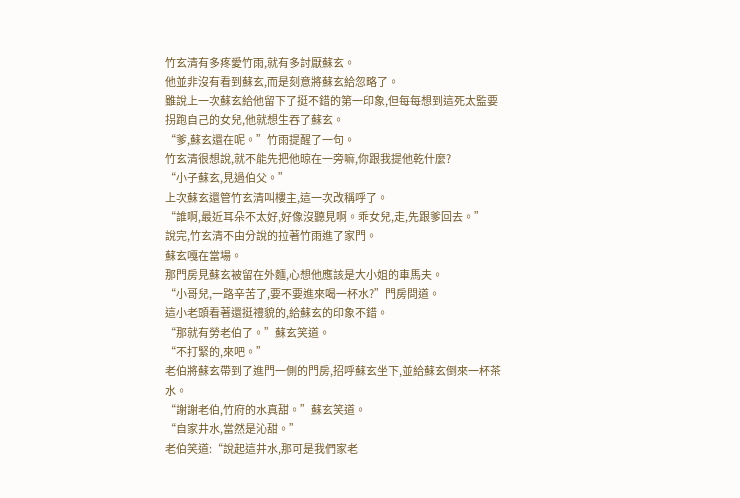竹玄清有多疼愛竹雨,就有多討厭蘇玄。
他並非沒有看到蘇玄,而是刻意將蘇玄給忽略了。
雖說上一次蘇玄給他留下了挺不錯的第一印象,但每每想到這死太監要拐跑自己的女兒,他就想生吞了蘇玄。
“爹,蘇玄還在呢。”竹雨提醒了一句。
竹玄清很想說,就不能先把他晾在一旁嘛,你跟我提他乾什麼?
“小子蘇玄,見過伯父。”
上次蘇玄還管竹玄清叫樓主,這一次改稱呼了。
“誰啊,最近耳朵不太好,好像沒聽見啊。乖女兒,走,先跟爹回去。”
說完,竹玄清不由分說的拉著竹雨進了家門。
蘇玄嘎在當場。
那門房見蘇玄被留在外麵,心想他應該是大小姐的車馬夫。
“小哥兒,一路辛苦了,要不要進來喝一杯水?”門房問道。
這小老頭看著還挺禮貌的,給蘇玄的印象不錯。
“那就有勞老伯了。”蘇玄笑道。
“不打緊的,來吧。”
老伯將蘇玄帶到了進門一側的門房,招呼蘇玄坐下,並給蘇玄倒來一杯茶水。
“謝謝老伯,竹府的水真甜。”蘇玄笑道。
“自家井水,當然是沁甜。”
老伯笑道:“說起這井水,那可是我們家老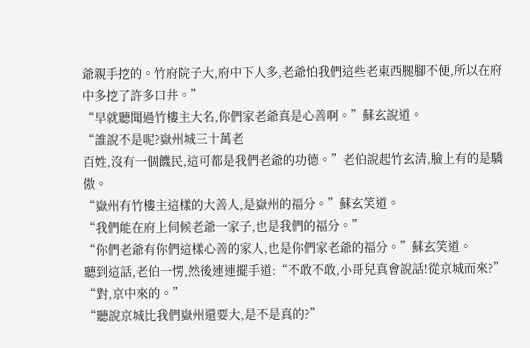爺親手挖的。竹府院子大,府中下人多,老爺怕我們這些老東西腿腳不便,所以在府中多挖了許多口井。”
“早就聽聞過竹樓主大名,你們家老爺真是心善啊。”蘇玄說道。
“誰說不是呢?嶽州城三十萬老
百姓,沒有一個饑民,這可都是我們老爺的功德。”老伯說起竹玄清,臉上有的是驕傲。
“嶽州有竹樓主這樣的大善人,是嶽州的福分。”蘇玄笑道。
“我們能在府上伺候老爺一家子,也是我們的福分。”
“你們老爺有你們這樣心善的家人,也是你們家老爺的福分。”蘇玄笑道。
聽到這話,老伯一愣,然後連連擺手道:“不敢不敢,小哥兒真會說話!從京城而來?”
“對,京中來的。”
“聽說京城比我們嶽州還要大,是不是真的?”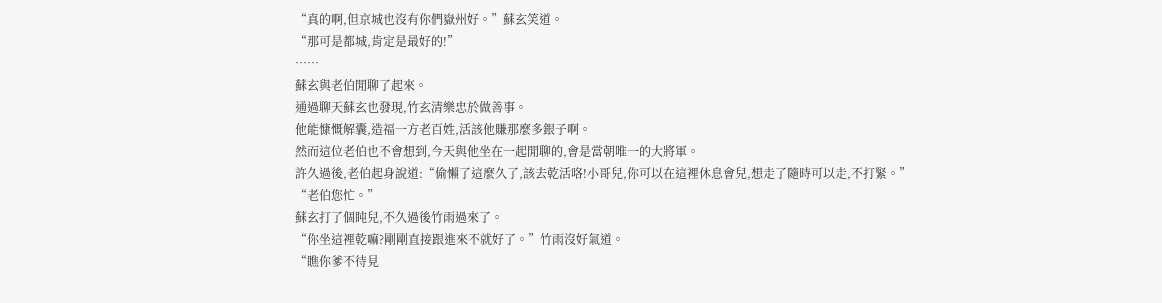“真的啊,但京城也沒有你們嶽州好。”蘇玄笑道。
“那可是都城,肯定是最好的!”
……
蘇玄與老伯閒聊了起來。
通過聊天蘇玄也發現,竹玄清樂忠於做善事。
他能慷慨解囊,造福一方老百姓,活該他賺那麼多銀子啊。
然而這位老伯也不會想到,今天與他坐在一起閒聊的,會是當朝唯一的大將軍。
許久過後,老伯起身說道:“偷懶了這麼久了,該去乾活咯!小哥兒,你可以在這裡休息會兒,想走了隨時可以走,不打緊。”
“老伯您忙。”
蘇玄打了個盹兒,不久過後竹雨過來了。
“你坐這裡乾嘛?剛剛直接跟進來不就好了。”竹雨沒好氣道。
“瞧你爹不待見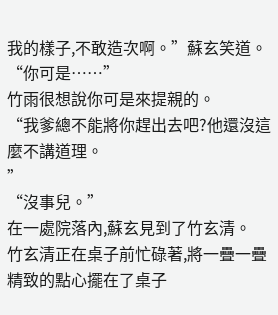我的樣子,不敢造次啊。”蘇玄笑道。
“你可是……”
竹雨很想說你可是來提親的。
“我爹總不能將你趕出去吧?他還沒這麼不講道理。
”
“沒事兒。”
在一處院落內,蘇玄見到了竹玄清。
竹玄清正在桌子前忙碌著,將一疊一疊精致的點心擺在了桌子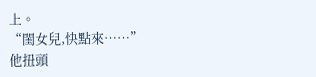上。
“閨女兒,快點來……”
他扭頭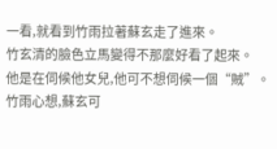一看,就看到竹雨拉著蘇玄走了進來。
竹玄清的臉色立馬變得不那麼好看了起來。
他是在伺候他女兒,他可不想伺候一個“賊”。
竹雨心想,蘇玄可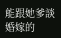能跟她爹談婚嫁的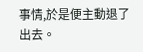事情,於是便主動退了出去。